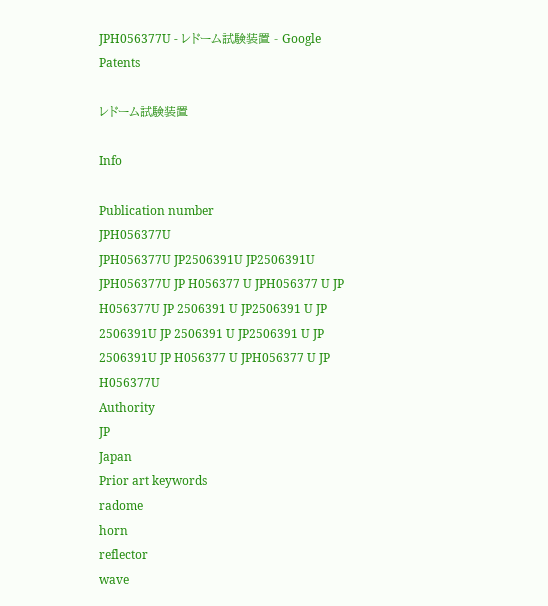JPH056377U - レドーム試験装置 - Google Patents

レドーム試験装置

Info

Publication number
JPH056377U
JPH056377U JP2506391U JP2506391U JPH056377U JP H056377 U JPH056377 U JP H056377U JP 2506391 U JP2506391 U JP 2506391U JP 2506391 U JP2506391 U JP 2506391U JP H056377 U JPH056377 U JP H056377U
Authority
JP
Japan
Prior art keywords
radome
horn
reflector
wave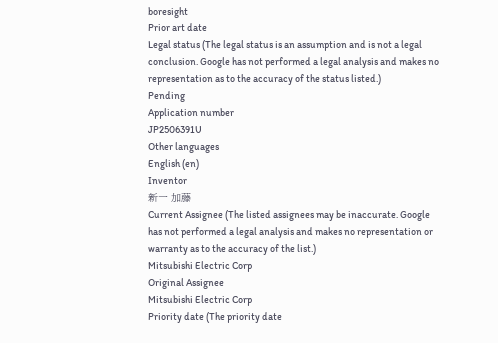boresight
Prior art date
Legal status (The legal status is an assumption and is not a legal conclusion. Google has not performed a legal analysis and makes no representation as to the accuracy of the status listed.)
Pending
Application number
JP2506391U
Other languages
English (en)
Inventor
新一 加藤
Current Assignee (The listed assignees may be inaccurate. Google has not performed a legal analysis and makes no representation or warranty as to the accuracy of the list.)
Mitsubishi Electric Corp
Original Assignee
Mitsubishi Electric Corp
Priority date (The priority date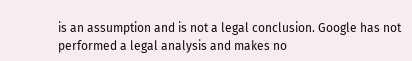is an assumption and is not a legal conclusion. Google has not performed a legal analysis and makes no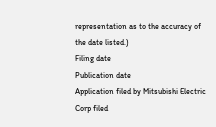representation as to the accuracy of the date listed.)
Filing date
Publication date
Application filed by Mitsubishi Electric Corp filed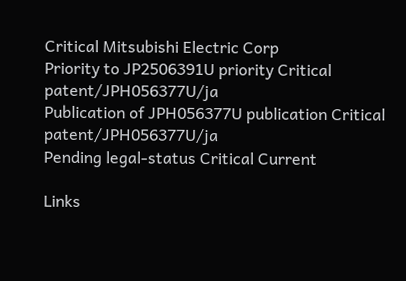Critical Mitsubishi Electric Corp
Priority to JP2506391U priority Critical patent/JPH056377U/ja
Publication of JPH056377U publication Critical patent/JPH056377U/ja
Pending legal-status Critical Current

Links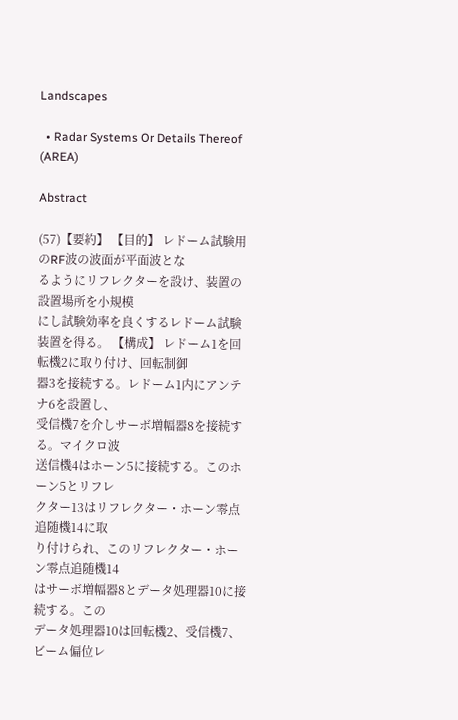Landscapes

  • Radar Systems Or Details Thereof (AREA)

Abstract

(57)【要約】 【目的】 レドーム試験用のRF波の波面が平面波とな
るようにリフレクターを設け、装置の設置場所を小規模
にし試験効率を良くするレドーム試験装置を得る。 【構成】 レドーム1を回転機2に取り付け、回転制御
器3を接続する。レドーム1内にアンテナ6を設置し、
受信機7を介しサーボ増幅器8を接続する。マイクロ波
送信機4はホーン5に接続する。このホーン5とリフレ
クター13はリフレクター・ホーン零点追随機14に取
り付けられ、このリフレクター・ホーン零点追随機14
はサーボ増幅器8とデータ処理器10に接続する。この
データ処理器10は回転機2、受信機7、ビーム偏位レ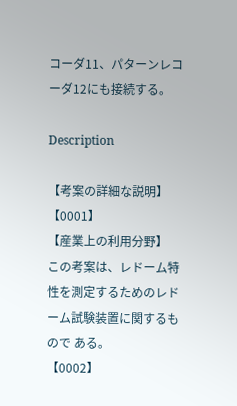コーダ11、パターンレコーダ12にも接続する。

Description

【考案の詳細な説明】
【0001】
【産業上の利用分野】
この考案は、レドーム特性を測定するためのレドーム試験装置に関するもので ある。
【0002】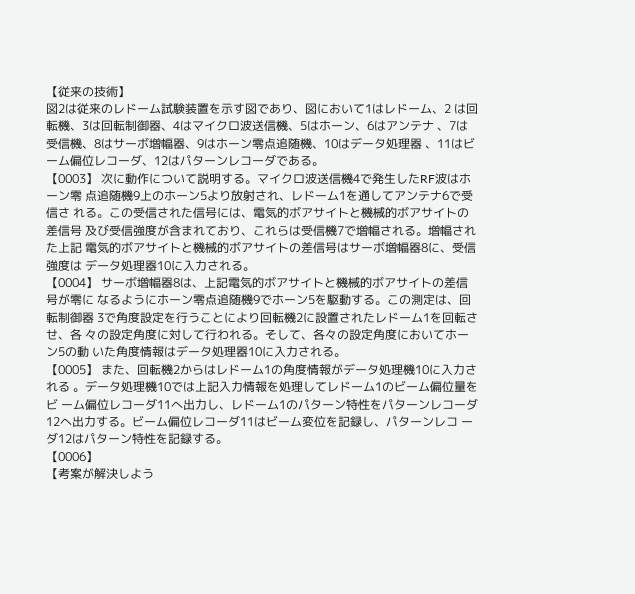【従来の技術】
図2は従来のレドーム試験装置を示す図であり、図において1はレドーム、2 は回転機、3は回転制御器、4はマイクロ波送信機、5はホーン、6はアンテナ 、7は受信機、8はサーボ増幅器、9はホーン零点追随機、10はデータ処理器 、11はビーム偏位レコーダ、12はパターンレコーダである。
【0003】 次に動作について説明する。マイクロ波送信機4で発生したRF波はホーン零 点追随機9上のホーン5より放射され、レドーム1を通してアンテナ6で受信さ れる。この受信された信号には、電気的ボアサイトと機械的ボアサイトの差信号 及び受信強度が含まれており、これらは受信機7で増幅される。増幅された上記 電気的ボアサイトと機械的ボアサイトの差信号はサーボ増幅器8に、受信強度は データ処理器10に入力される。
【0004】 サーボ増幅器8は、上記電気的ボアサイトと機械的ボアサイトの差信号が零に なるようにホーン零点追随機9でホーン5を駆動する。この測定は、回転制御器 3で角度設定を行うことにより回転機2に設置されたレドーム1を回転させ、各 々の設定角度に対して行われる。そして、各々の設定角度においてホーン5の動 いた角度情報はデータ処理器10に入力される。
【0005】 また、回転機2からはレドーム1の角度情報がデータ処理機10に入力される 。データ処理機10では上記入力情報を処理してレドーム1のビーム偏位量をビ ーム偏位レコーダ11へ出力し、レドーム1のパターン特性をパターンレコーダ 12へ出力する。ビーム偏位レコーダ11はビーム変位を記録し、パターンレコ ーダ12はパターン特性を記録する。
【0006】
【考案が解決しよう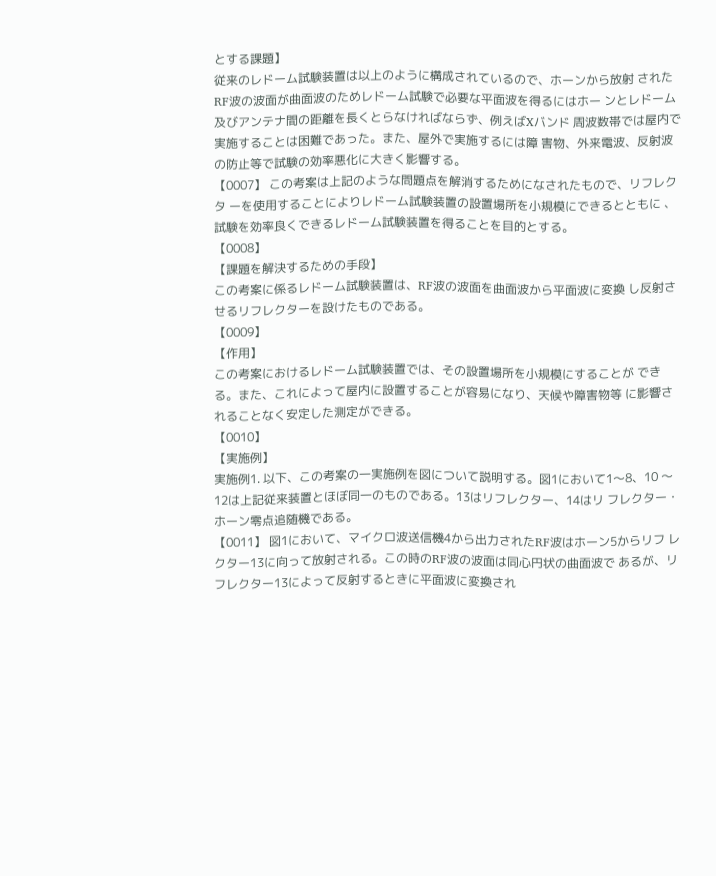とする課題】
従来のレドーム試験装置は以上のように構成されているので、ホーンから放射 されたRF波の波面が曲面波のためレドーム試験で必要な平面波を得るにはホー ンとレドーム及びアンテナ間の距離を長くとらなければならず、例えばXバンド 周波数帯では屋内で実施することは困難であった。また、屋外で実施するには障 害物、外来電波、反射波の防止等で試験の効率悪化に大きく影響する。
【0007】 この考案は上記のような問題点を解消するためになされたもので、リフレクタ ーを使用することによりレドーム試験装置の設置場所を小規模にできるとともに 、試験を効率良くできるレドーム試験装置を得ることを目的とする。
【0008】
【課題を解決するための手段】
この考案に係るレドーム試験装置は、RF波の波面を曲面波から平面波に変換 し反射させるリフレクターを設けたものである。
【0009】
【作用】
この考案におけるレドーム試験装置では、その設置場所を小規模にすることが できる。また、これによって屋内に設置することが容易になり、天候や障害物等 に影響されることなく安定した測定ができる。
【0010】
【実施例】
実施例1. 以下、この考案の一実施例を図について説明する。図1において1〜8、10 〜12は上記従来装置とほぼ同一のものである。13はリフレクター、14はリ フレクター・ホーン零点追随機である。
【0011】 図1において、マイクロ波送信機4から出力されたRF波はホーン5からリフ レクター13に向って放射される。この時のRF波の波面は同心円状の曲面波で あるが、リフレクター13によって反射するときに平面波に変換され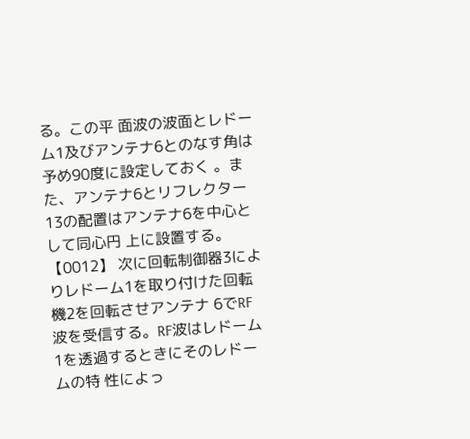る。この平 面波の波面とレドーム1及びアンテナ6とのなす角は予め90度に設定しておく 。また、アンテナ6とリフレクター13の配置はアンテナ6を中心として同心円 上に設置する。
【0012】 次に回転制御器3によりレドーム1を取り付けた回転機2を回転させアンテナ 6でRF波を受信する。RF波はレドーム1を透過するときにそのレドームの特 性によっ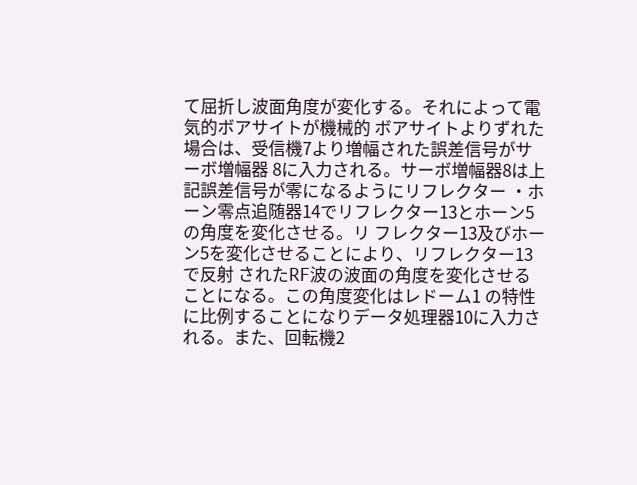て屈折し波面角度が変化する。それによって電気的ボアサイトが機械的 ボアサイトよりずれた場合は、受信機7より増幅された誤差信号がサーボ増幅器 8に入力される。サーボ増幅器8は上記誤差信号が零になるようにリフレクター ・ホーン零点追随器14でリフレクター13とホーン5の角度を変化させる。リ フレクター13及びホーン5を変化させることにより、リフレクター13で反射 されたRF波の波面の角度を変化させることになる。この角度変化はレドーム1 の特性に比例することになりデータ処理器10に入力される。また、回転機2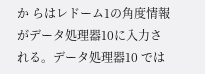か らはレドーム1の角度情報がデータ処理器10に入力される。データ処理器10 では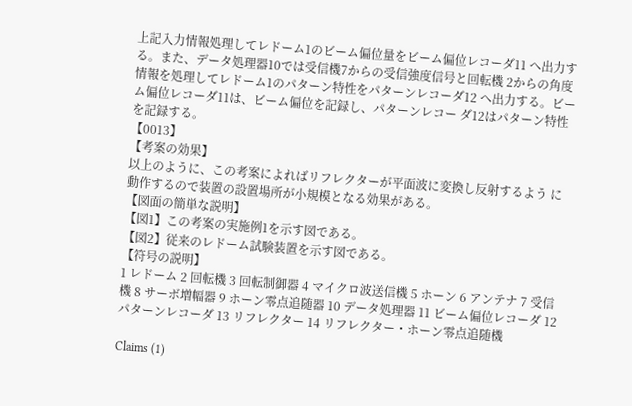上記入力情報処理してレドーム1のビーム偏位量をビーム偏位レコーダ11 へ出力する。また、データ処理器10では受信機7からの受信強度信号と回転機 2からの角度情報を処理してレドーム1のパターン特性をパターンレコーダ12 へ出力する。ビーム偏位レコーダ11は、ビーム偏位を記録し、パターンレコー ダ12はパターン特性を記録する。
【0013】
【考案の効果】
以上のように、この考案によればリフレクターが平面波に変換し反射するよう に動作するので装置の設置場所が小規模となる効果がある。
【図面の簡単な説明】
【図1】この考案の実施例1を示す図である。
【図2】従来のレドーム試験装置を示す図である。
【符号の説明】
1 レドーム 2 回転機 3 回転制御器 4 マイクロ波送信機 5 ホーン 6 アンテナ 7 受信機 8 サーボ増幅器 9 ホーン零点追随器 10 データ処理器 11 ビーム偏位レコーダ 12 パターンレコーダ 13 リフレクター 14 リフレクター・ホーン零点追随機

Claims (1)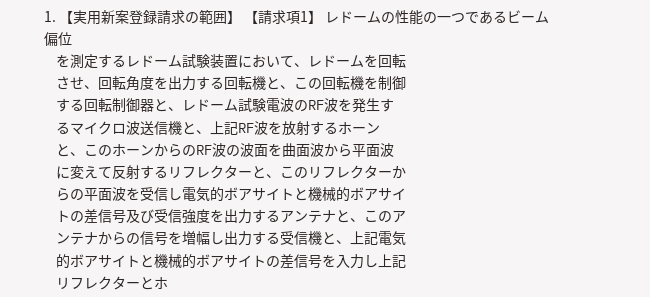1. 【実用新案登録請求の範囲】 【請求項1】 レドームの性能の一つであるビーム偏位
    を測定するレドーム試験装置において、レドームを回転
    させ、回転角度を出力する回転機と、この回転機を制御
    する回転制御器と、レドーム試験電波のRF波を発生す
    るマイクロ波送信機と、上記RF波を放射するホーン
    と、このホーンからのRF波の波面を曲面波から平面波
    に変えて反射するリフレクターと、このリフレクターか
    らの平面波を受信し電気的ボアサイトと機械的ボアサイ
    トの差信号及び受信強度を出力するアンテナと、このア
    ンテナからの信号を増幅し出力する受信機と、上記電気
    的ボアサイトと機械的ボアサイトの差信号を入力し上記
    リフレクターとホ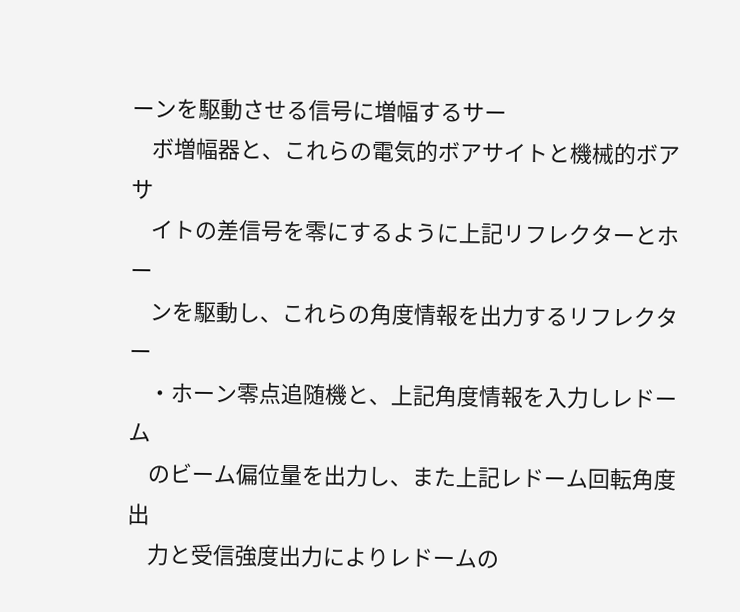ーンを駆動させる信号に増幅するサー
    ボ増幅器と、これらの電気的ボアサイトと機械的ボアサ
    イトの差信号を零にするように上記リフレクターとホー
    ンを駆動し、これらの角度情報を出力するリフレクター
    ・ホーン零点追随機と、上記角度情報を入力しレドーム
    のビーム偏位量を出力し、また上記レドーム回転角度出
    力と受信強度出力によりレドームの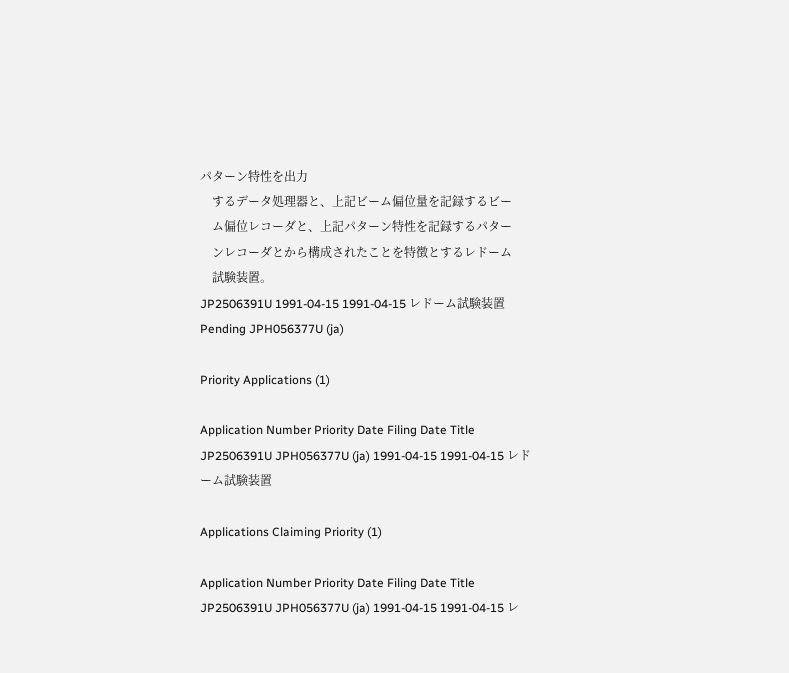パターン特性を出力
    するデータ処理器と、上記ビーム偏位量を記録するビー
    ム偏位レコーダと、上記パターン特性を記録するパター
    ンレコーダとから構成されたことを特徴とするレドーム
    試験装置。
JP2506391U 1991-04-15 1991-04-15 レドーム試験装置 Pending JPH056377U (ja)

Priority Applications (1)

Application Number Priority Date Filing Date Title
JP2506391U JPH056377U (ja) 1991-04-15 1991-04-15 レドーム試験装置

Applications Claiming Priority (1)

Application Number Priority Date Filing Date Title
JP2506391U JPH056377U (ja) 1991-04-15 1991-04-15 レ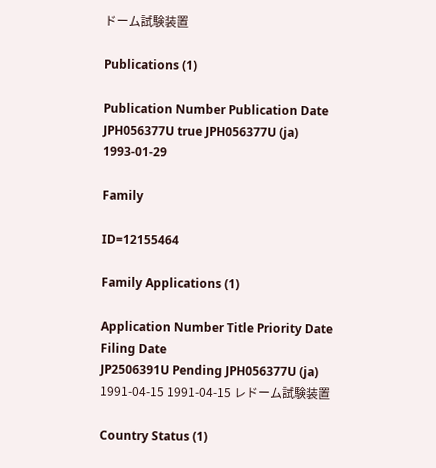ドーム試験装置

Publications (1)

Publication Number Publication Date
JPH056377U true JPH056377U (ja) 1993-01-29

Family

ID=12155464

Family Applications (1)

Application Number Title Priority Date Filing Date
JP2506391U Pending JPH056377U (ja) 1991-04-15 1991-04-15 レドーム試験装置

Country Status (1)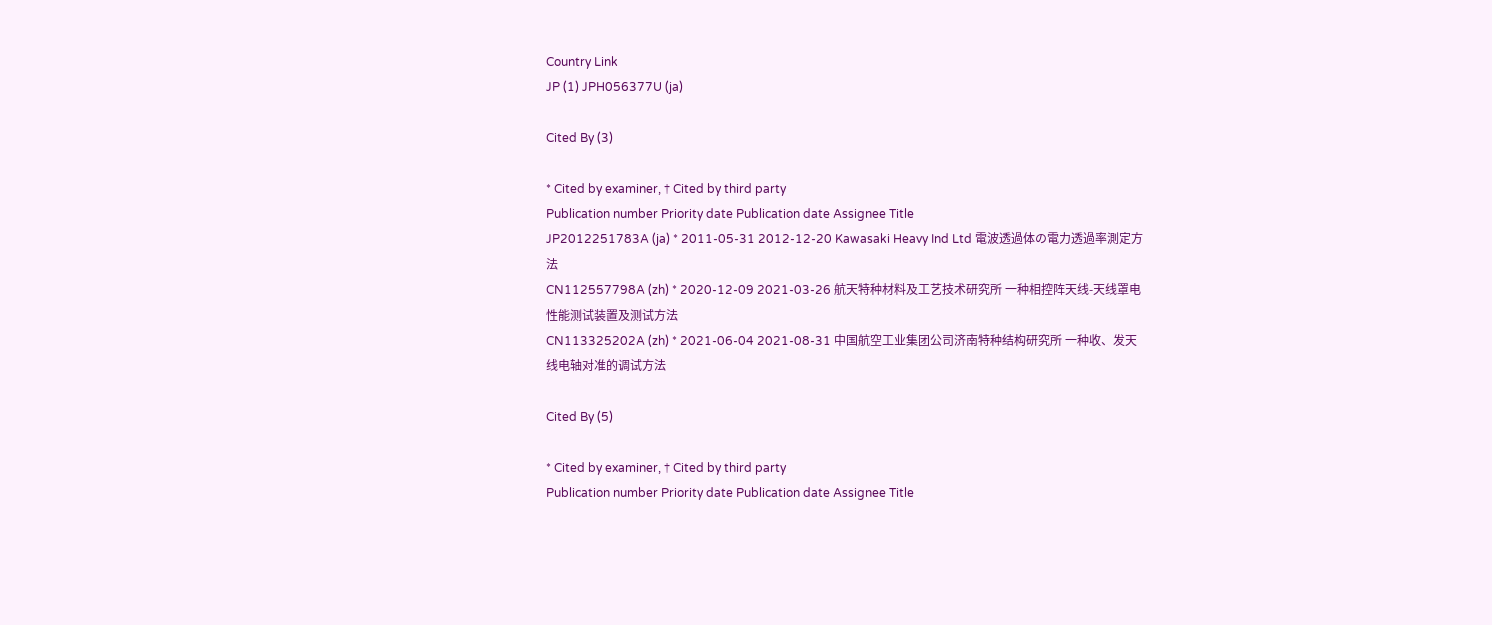Country Link
JP (1) JPH056377U (ja)

Cited By (3)

* Cited by examiner, † Cited by third party
Publication number Priority date Publication date Assignee Title
JP2012251783A (ja) * 2011-05-31 2012-12-20 Kawasaki Heavy Ind Ltd 電波透過体の電力透過率測定方法
CN112557798A (zh) * 2020-12-09 2021-03-26 航天特种材料及工艺技术研究所 一种相控阵天线-天线罩电性能测试装置及测试方法
CN113325202A (zh) * 2021-06-04 2021-08-31 中国航空工业集团公司济南特种结构研究所 一种收、发天线电轴对准的调试方法

Cited By (5)

* Cited by examiner, † Cited by third party
Publication number Priority date Publication date Assignee Title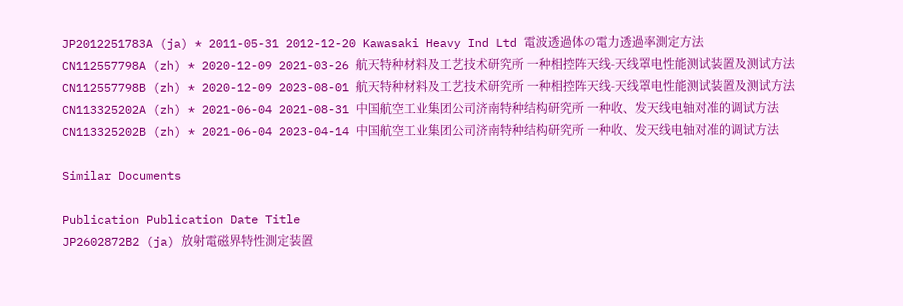JP2012251783A (ja) * 2011-05-31 2012-12-20 Kawasaki Heavy Ind Ltd 電波透過体の電力透過率測定方法
CN112557798A (zh) * 2020-12-09 2021-03-26 航天特种材料及工艺技术研究所 一种相控阵天线-天线罩电性能测试装置及测试方法
CN112557798B (zh) * 2020-12-09 2023-08-01 航天特种材料及工艺技术研究所 一种相控阵天线-天线罩电性能测试装置及测试方法
CN113325202A (zh) * 2021-06-04 2021-08-31 中国航空工业集团公司济南特种结构研究所 一种收、发天线电轴对准的调试方法
CN113325202B (zh) * 2021-06-04 2023-04-14 中国航空工业集团公司济南特种结构研究所 一种收、发天线电轴对准的调试方法

Similar Documents

Publication Publication Date Title
JP2602872B2 (ja) 放射電磁界特性測定装置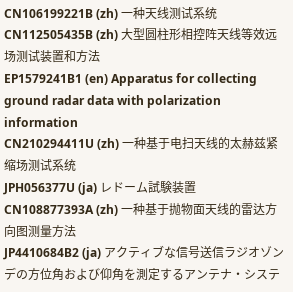CN106199221B (zh) 一种天线测试系统
CN112505435B (zh) 大型圆柱形相控阵天线等效远场测试装置和方法
EP1579241B1 (en) Apparatus for collecting ground radar data with polarization information
CN210294411U (zh) 一种基于电扫天线的太赫兹紧缩场测试系统
JPH056377U (ja) レドーム試験装置
CN108877393A (zh) 一种基于抛物面天线的雷达方向图测量方法
JP4410684B2 (ja) アクティブな信号送信ラジオゾンデの方位角および仰角を測定するアンテナ・システ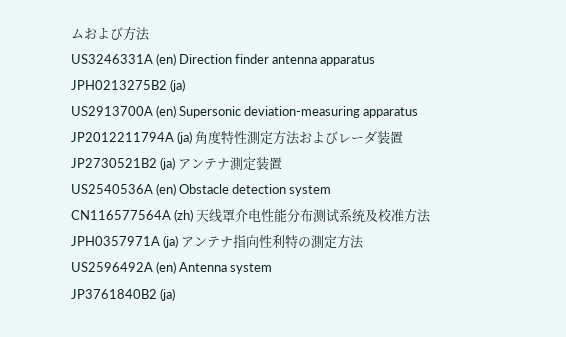ムおよび方法
US3246331A (en) Direction finder antenna apparatus
JPH0213275B2 (ja)
US2913700A (en) Supersonic deviation-measuring apparatus
JP2012211794A (ja) 角度特性測定方法およびレーダ装置
JP2730521B2 (ja) アンテナ測定装置
US2540536A (en) Obstacle detection system
CN116577564A (zh) 天线罩介电性能分布测试系统及校准方法
JPH0357971A (ja) アンテナ指向性利特の測定方法
US2596492A (en) Antenna system
JP3761840B2 (ja)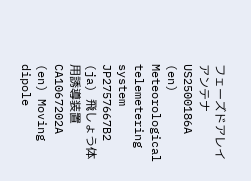フェーズドアレイアンテナ
US2500186A (en) Meteorological telemetering system
JP2757667B2 (ja) 飛しょう体用誘導装置
CA1067202A (en) Moving dipole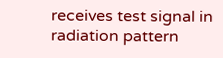receives test signal in radiation pattern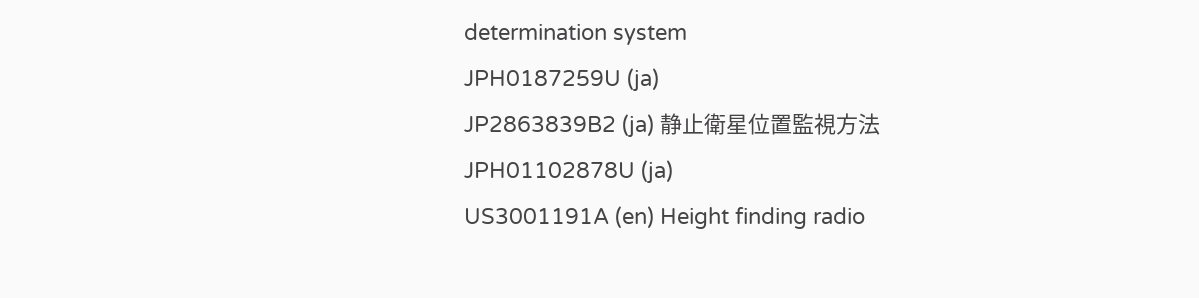determination system
JPH0187259U (ja)
JP2863839B2 (ja) 静止衛星位置監視方法
JPH01102878U (ja)
US3001191A (en) Height finding radio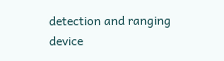detection and ranging device